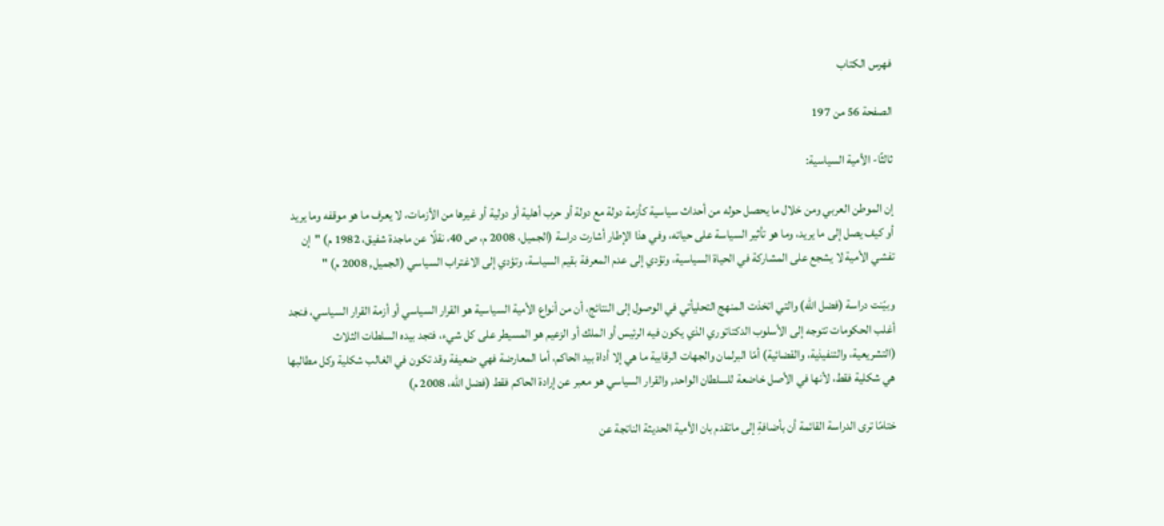فهرس الكتاب

الصفحة 56 من 197

ثالثًا- الأمية السياسية:

إن الموطن العربي ومن خلال ما يحصل حوله من أحداث سياسية كأزمة دولة مع دولة أو حرب أهلية أو دولية أو غيرها من الأزمات، لا يعرف ما هو موقفه وما يريد أو كيف يصل إلى ما يريد، وما هو تأثير السياسة على حياته، وفي هذا الإطار أشارت دراسة (الجميل، 2008 م، ص 40، نقلًا عن ماجدة شفيق، 1982 م) "إن تفشي الأمية لا يشجع على المشاركة في الحياة السياسية، وتؤدي إلى عدم المعرفة بقيم السياسة، وتؤدي إلى الاغتراب السياسي (الجميل, 2008 م) "

وبيّنت دراسة (فضل الله) والتي اتخذت المنهج التحليأتي في الوصول إلى النتائج، أن من أنواع الأمية السياسية هو القرار السياسي أو أزمة القرار السياسي، فنجد أغلب الحكومات تتوجه إلى الأسلوب الدكتاتوري الذي يكون فيه الرئيس أو الملك أو الزعيم هو المسيطر على كل شيء، فتجد بيده السلطات الثلاث (التشريعية، والتنفيذية، والقضائية) أمّا البرلمان والجهات الرقابية ما هي إلا أداة بيد الحاكم، أما المعارضة فهي ضعيفة وقد تكون في الغالب شكلية وكل مطالبها هي شكلية فقط، لأنها في الأصل خاضعة للسلطان الواحد, والقرار السياسي هو معبر عن إرادة الحاكم فقط (فضل الله، 2008 م)

ختامًا ترى الدراسة القائمة أن بأضافةِ إلى ماتقدم بان الأمية الحديثة الناتجة عن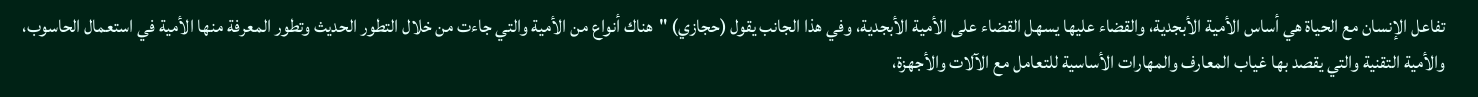تفاعل الإنسان مع الحياة هي أساس الأمية الأبجدية، والقضاء عليها يسهل القضاء على الأمية الأبجدية، وفي هذا الجانب يقول (حجازي) "هناك أنواع من الأمية والتي جاءت من خلال التطور الحديث وتطور المعرفة منها الأمية في استعمال الحاسوب، والأمية التقنية والتي يقصد بها غياب المعارف والمهارات الأساسية للتعامل مع الآلات والأجهزة،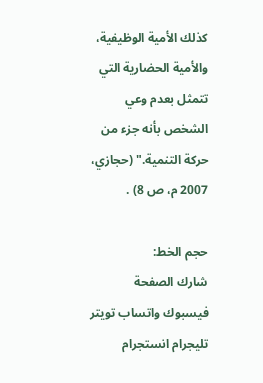كذلك الأمية الوظيفية، والأمية الحضارية التي تتمثل بعدم وعي الشخص بأنه جزء من حركة التنمية." (حجازي، 2007 م، ص 8) .

حجم الخط:
شارك الصفحة
فيسبوك واتساب تويتر تليجرام انستجرام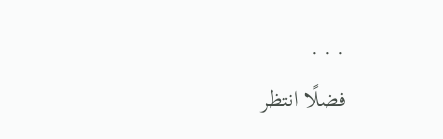. . .
فضلًا انتظر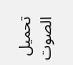تحميل الصوت